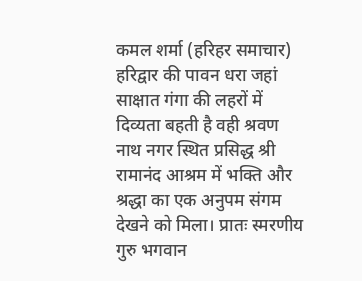कमल शर्मा (हरिहर समाचार)
हरिद्वार की पावन धरा जहां साक्षात गंगा की लहरों में दिव्यता बहती है वही श्रवण नाथ नगर स्थित प्रसिद्ध श्री रामानंद आश्रम में भक्ति और श्रद्धा का एक अनुपम संगम देखने को मिला। प्रातः स्मरणीय गुरु भगवान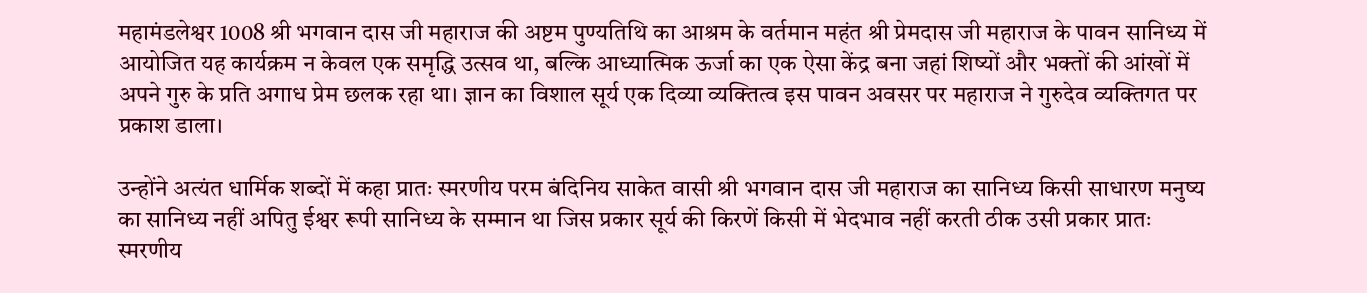महामंडलेश्वर 1008 श्री भगवान दास जी महाराज की अष्टम पुण्यतिथि का आश्रम के वर्तमान महंत श्री प्रेमदास जी महाराज के पावन सानिध्य में आयोजित यह कार्यक्रम न केवल एक समृद्धि उत्सव था, बल्कि आध्यात्मिक ऊर्जा का एक ऐसा केंद्र बना जहां शिष्यों और भक्तों की आंखों में अपने गुरु के प्रति अगाध प्रेम छलक रहा था। ज्ञान का विशाल सूर्य एक दिव्या व्यक्तित्व इस पावन अवसर पर महाराज ने गुरुदेव व्यक्तिगत पर प्रकाश डाला।

उन्होंने अत्यंत धार्मिक शब्दों में कहा प्रातः स्मरणीय परम बंदिनिय साकेत वासी श्री भगवान दास जी महाराज का सानिध्य किसी साधारण मनुष्य का सानिध्य नहीं अपितु ईश्वर रूपी सानिध्य के सम्मान था जिस प्रकार सूर्य की किरणें किसी में भेदभाव नहीं करती ठीक उसी प्रकार प्रातः स्मरणीय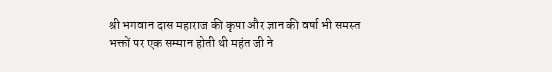श्री भगवान दास महाराज की कृपा और ज्ञान की वर्षा भी समस्त भक्तों पर एक सम्मान होती थी महंत जी ने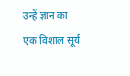उन्हें ज्ञान का एक विशाल सूर्य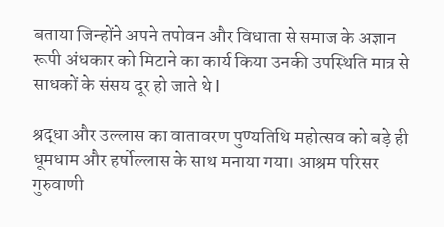बताया जिन्होंने अपने तपोवन और विधाता से समाज के अज्ञान रूपी अंधकार को मिटाने का कार्य किया उनकी उपस्थिति मात्र से साधकों के संसय दूर हो जाते थे l

श्रद्धा और उल्लास का वातावरण पुण्यतिथि महोत्सव को बड़े ही धूमधाम और हर्षोल्लास के साथ मनाया गया। आश्रम परिसर गुरुवाणी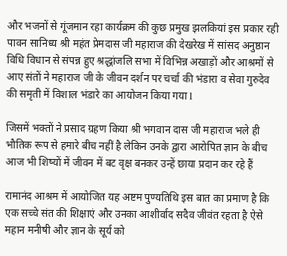और भजनों से गूंजमान रहा कार्यक्रम की कुछ प्रमुख झलकियां इस प्रकार रही पावन सानिध्य श्री महंत प्रेमदास जी महाराज की देखरेख में सांसद अनुष्ठान विधि विधान से संपन्न हुए श्रद्धांजलि सभा में विभिन्न अखाड़ों और आश्रमों से आए संतों ने महाराज जी के जीवन दर्शन पर चर्चा की भंडारा व सेवा गुरुदेव की समृती में विशाल भंडारे का आयोजन किया गया l

जिसमें भक्तों ने प्रसाद ग्रहण किया श्री भगवान दास जी महाराज भले ही भौतिक रूप से हमारे बीच नहीं है लेकिन उनके द्वारा आरोपित ज्ञान के बीच आज भी शिष्यों में जीवन में बट वृक्ष बनकर उन्हें छाया प्रदान कर रहे हैं

रामानंद आश्रम में आयोजित यह अष्टम पुण्यतिथि इस बात का प्रमाण है कि एक सच्चे संत की शिक्षाएं और उनका आशीर्वाद सदैव जीवंत रहता है ऐसे महान मनीषी और ज्ञान के सूर्य को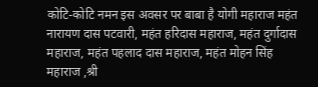कोटि-कोटि नमन इस अवसर पर बाबा है योगी महाराज महंत नारायण दास पटवारी, महंत हरिदास महाराज, महंत दुर्गादास महाराज, महंत पहलाद दास महाराज, महंत मोहन सिंह महाराज ,श्री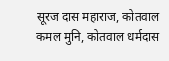सूरज दास महाराज, कोतवाल कमल मुनि, कोतवाल धर्मदास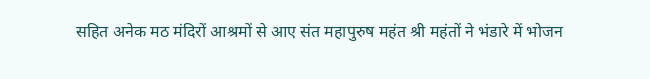सहित अनेक मठ मंदिरों आश्रमों से आए संत महापुरुष महंत श्री महंतों ने भंडारे में भोजन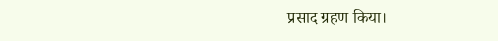प्रसाद ग्रहण किया।